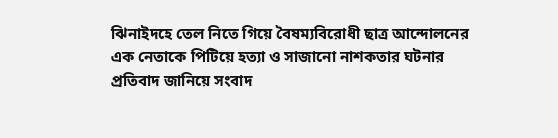ঝিনাইদহে তেল নিতে গিয়ে বৈষম্যবিরোধী ছাত্র আন্দোলনের এক নেতাকে পিটিয়ে হত্যা ও সাজানো নাশকতার ঘটনার প্রতিবাদ জানিয়ে সংবাদ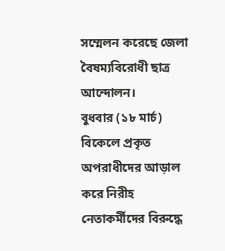সম্মেলন করেছে জেলা বৈষম্যবিরোধী ছাত্র আন্দোলন।
বুধবার (১৮ মার্চ) বিকেলে প্রকৃত অপরাধীদের আড়াল করে নিরীহ নেতাকর্মীদের বিরুদ্ধে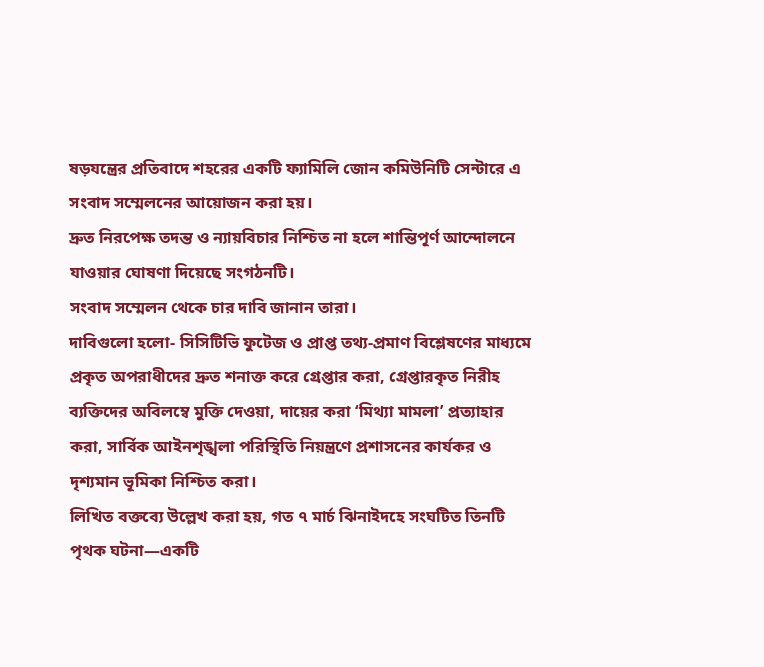ষড়যন্ত্রের প্রতিবাদে শহরের একটি ফ্যামিলি জোন কমিউনিটি সেন্টারে এ সংবাদ সম্মেলনের আয়োজন করা হয়।
দ্রুত নিরপেক্ষ তদন্ত ও ন্যায়বিচার নিশ্চিত না হলে শান্তিপূর্ণ আন্দোলনে যাওয়ার ঘোষণা দিয়েছে সংগঠনটি।
সংবাদ সম্মেলন থেকে চার দাবি জানান তারা।
দাবিগুলো হলো- সিসিটিভি ফুটেজ ও প্রাপ্ত তথ্য-প্রমাণ বিশ্লেষণের মাধ্যমে প্রকৃত অপরাধীদের দ্রুত শনাক্ত করে গ্রেপ্তার করা, গ্রেপ্তারকৃত নিরীহ ব্যক্তিদের অবিলম্বে মুক্তি দেওয়া, দায়ের করা ‘মিথ্যা মামলা’ প্রত্যাহার করা, সার্বিক আইনশৃঙ্খলা পরিস্থিতি নিয়ন্ত্রণে প্রশাসনের কার্যকর ও দৃশ্যমান ভূমিকা নিশ্চিত করা।
লিখিত বক্তব্যে উল্লেখ করা হয়, গত ৭ মার্চ ঝিনাইদহে সংঘটিত তিনটি পৃথক ঘটনা—একটি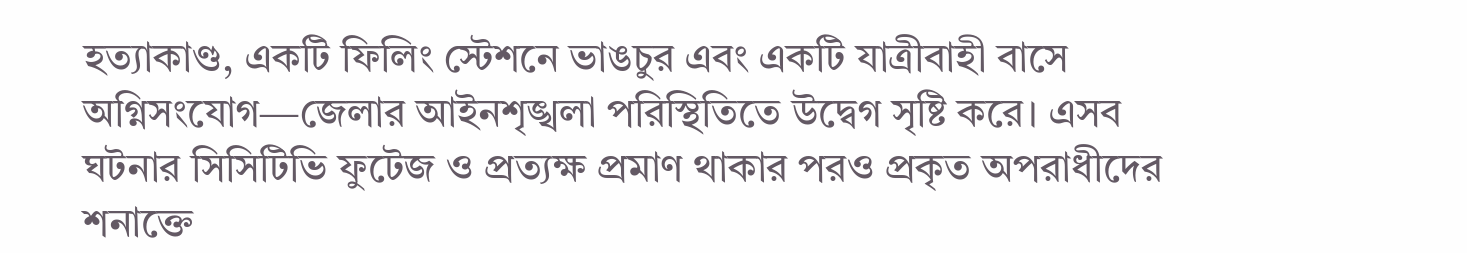হত্যাকাণ্ড, একটি ফিলিং স্টেশনে ভাঙচুর এবং একটি যাত্রীবাহী বাসে অগ্নিসংযোগ—জেলার আইনশৃঙ্খলা পরিস্থিতিতে উদ্বেগ সৃষ্টি করে। এসব ঘটনার সিসিটিভি ফুটেজ ও প্রত্যক্ষ প্রমাণ থাকার পরও প্রকৃত অপরাধীদের শনাক্তে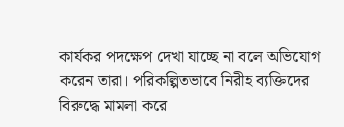কার্যকর পদক্ষেপ দেখা যাচ্ছে না বলে অভিযোগ করেন তারা। পরিকল্পিতভাবে নিরীহ ব্যক্তিদের বিরুদ্ধে মামলা করে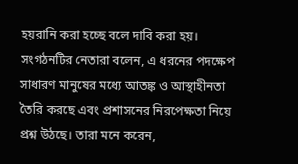হয়রানি করা হচ্ছে বলে দাবি করা হয়।
সংগঠনটির নেতারা বলেন, এ ধরনের পদক্ষেপ সাধারণ মানুষের মধ্যে আতঙ্ক ও আস্থাহীনতা তৈরি করছে এবং প্রশাসনের নিরপেক্ষতা নিয়ে প্রশ্ন উঠছে। তারা মনে করেন,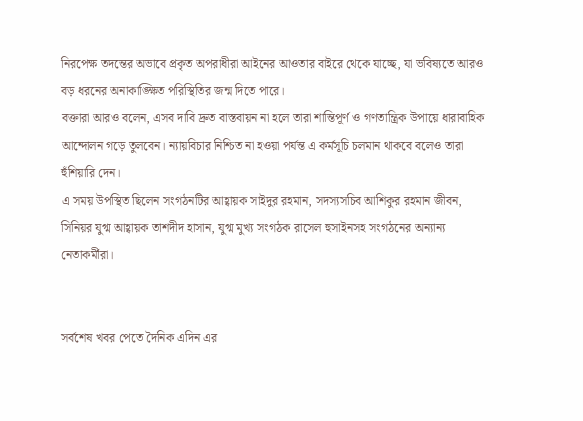নিরপেক্ষ তদন্তের অভাবে প্রকৃত অপরাধীরা আইনের আওতার বাইরে থেকে যাচ্ছে, যা ভবিষ্যতে আরও বড় ধরনের অনাকাঙ্ক্ষিত পরিস্থিতির জন্ম দিতে পারে।
বক্তারা আরও বলেন, এসব দাবি দ্রুত বাস্তবায়ন না হলে তারা শান্তিপূর্ণ ও গণতান্ত্রিক উপায়ে ধারাবাহিক আন্দোলন গড়ে তুলবেন। ন্যায়বিচার নিশ্চিত না হওয়া পর্যন্ত এ কর্মসূচি চলমান থাকবে বলেও তারা হুঁশিয়ারি দেন।
এ সময় উপস্থিত ছিলেন সংগঠনটির আহ্বায়ক সাইদুর রহমান, সদস্যসচিব আশিকুর রহমান জীবন, সিনিয়র যুগ্ম আহ্বায়ক তাশদীদ হাসান, যুগ্ম মুখ্য সংগঠক রাসেল হুসাইনসহ সংগঠনের অন্যান্য নেতাকর্মীরা।


সর্বশেষ খবর পেতে দৈনিক এদিন এর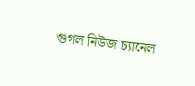গুগল নিউজ চ্যানেল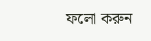ফলো করুন